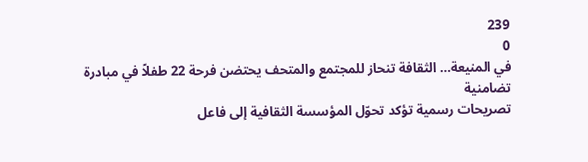239
0
في المنيعة… الثقافة تنحاز للمجتمع والمتحف يحتضن فرحة 22 طفلاً في مبادرة تضامنية
تصريحات رسمية تؤكد تحوّل المؤسسة الثقافية إلى فاعل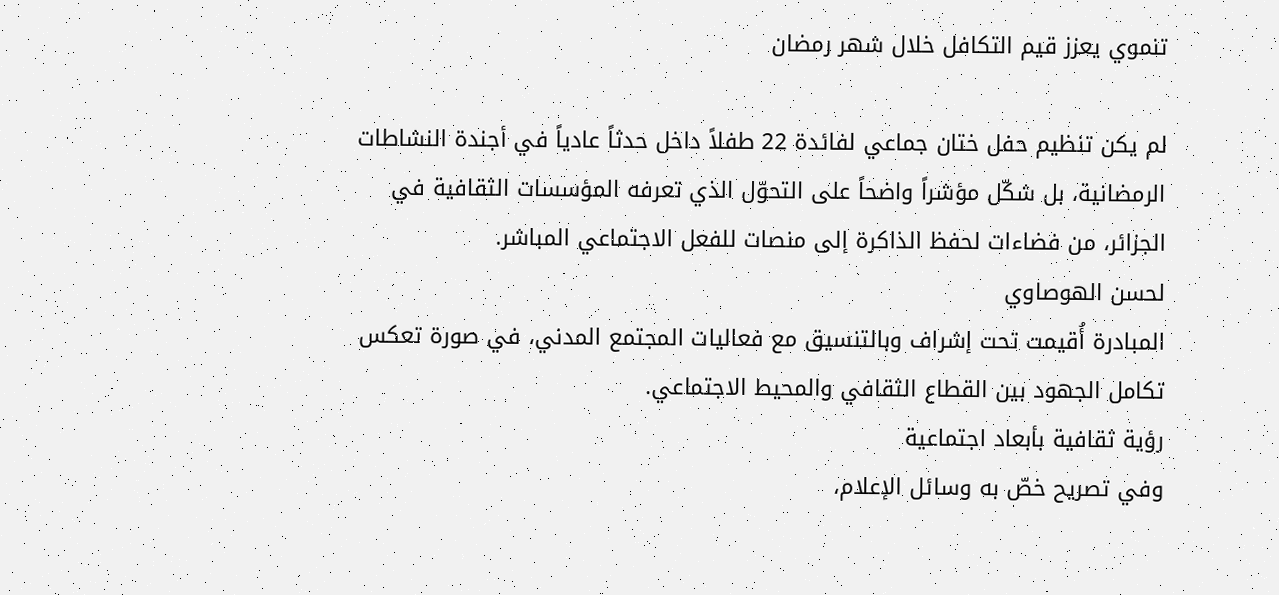تنموي يعزز قيم التكافل خلال شهر رمضان

لم يكن تنظيم حفل ختان جماعي لفائدة 22 طفلاً داخل حدثاً عادياً في أجندة النشاطات الرمضانية، بل شكّل مؤشراً واضحاً على التحوّل الذي تعرفه المؤسسات الثقافية في الجزائر، من فضاءات لحفظ الذاكرة إلى منصات للفعل الاجتماعي المباشر.
لحسن الهوصاوي
المبادرة أُقيمت تحت إشراف وبالتنسيق مع فعاليات المجتمع المدني، في صورة تعكس تكامل الجهود بين القطاع الثقافي والمحيط الاجتماعي.
رؤية ثقافية بأبعاد اجتماعية
وفي تصريح خصّ به وسائل الإعلام،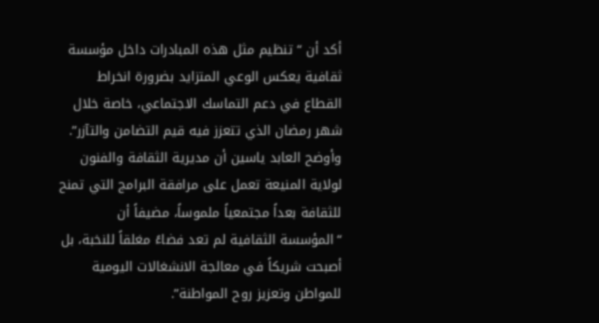أكد أن “تنظيم مثل هذه المبادرات داخل مؤسسة ثقافية يعكس الوعي المتزايد بضرورة انخراط القطاع في دعم التماسك الاجتماعي، خاصة خلال شهر رمضان الذي تتعزز فيه قيم التضامن والتآزر”.
وأوضح العابد ياسين أن مديرية الثقافة والفنون لولاية المنيعة تعمل على مرافقة البرامج التي تمنح للثقافة بعداً مجتمعياً ملموساً، مضيفاً أن “المؤسسة الثقافية لم تعد فضاءً مغلقاً للنخبة، بل أصبحت شريكاً في معالجة الانشغالات اليومية للمواطن وتعزيز روح المواطنة”.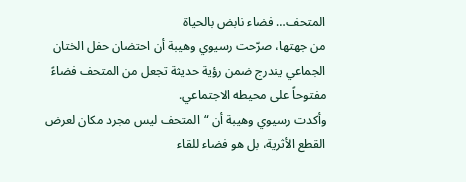المتحف… فضاء نابض بالحياة
من جهتها، صرّحت رسيوي وهيبة أن احتضان حفل الختان الجماعي يندرج ضمن رؤية حديثة تجعل من المتحف فضاءً مفتوحاً على محيطه الاجتماعي.
وأكدت رسيوي وهيبة أن “المتحف ليس مجرد مكان لعرض القطع الأثرية، بل هو فضاء للقاء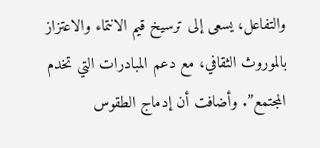والتفاعل، يسعى إلى ترسيخ قيم الانتماء والاعتزاز بالموروث الثقافي، مع دعم المبادرات التي تخدم المجتمع”. وأضافت أن إدماج الطقوس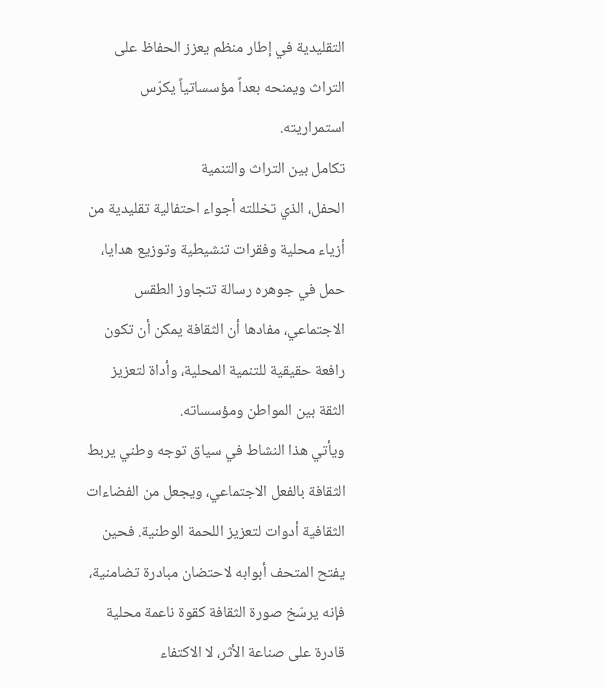التقليدية في إطار منظم يعزز الحفاظ على التراث ويمنحه بعداً مؤسساتياً يكرّس استمراريته.
تكامل بين التراث والتنمية
الحفل، الذي تخللته أجواء احتفالية تقليدية من أزياء محلية وفقرات تنشيطية وتوزيع هدايا، حمل في جوهره رسالة تتجاوز الطقس الاجتماعي، مفادها أن الثقافة يمكن أن تكون رافعة حقيقية للتنمية المحلية، وأداة لتعزيز الثقة بين المواطن ومؤسساته.
ويأتي هذا النشاط في سياق توجه وطني يربط الثقافة بالفعل الاجتماعي، ويجعل من الفضاءات الثقافية أدوات لتعزيز اللحمة الوطنية. فحين يفتح المتحف أبوابه لاحتضان مبادرة تضامنية، فإنه يرسّخ صورة الثقافة كقوة ناعمة محلية قادرة على صناعة الأثر، لا الاكتفاء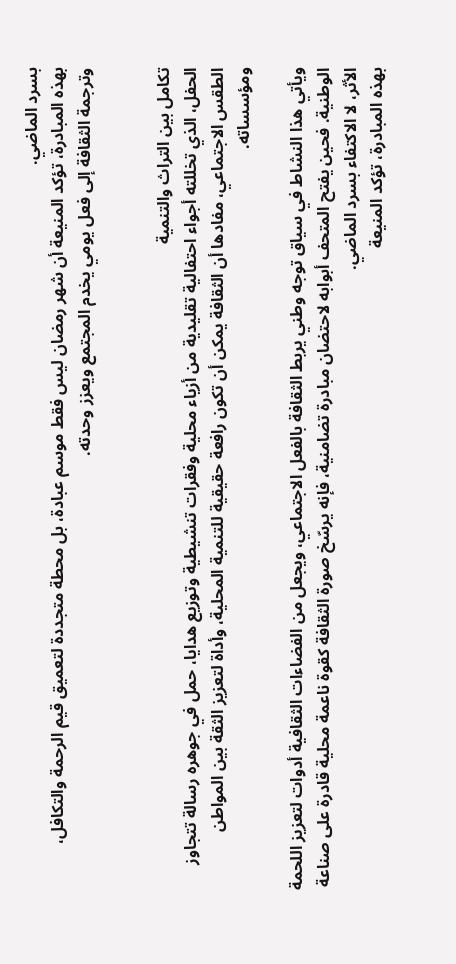بسرد الماضي.
بهذه المبادرة، تؤكد المنيعة أن شهر رمضان ليس فقط موسم عبادة، بل محطة متجددة لتعميق قيم الرحمة والتكافل، وترجمة الثقافة إلى فعل يومي يخدم المجتمع ويعزز وحدته.


تكامل بين التراث والتنمية
الحفل، الذي تخللته أجواء احتفالية تقليدية من أزياء محلية وفقرات تنشيطية وتوزيع هدايا، حمل في جوهره رسالة تتجاوز الطقس الاجتماعي، مفادها أن الثقافة يمكن أن تكون رافعة حقيقية للتنمية المحلية، وأداة لتعزيز الثقة بين المواطن ومؤسساته.

ويأتي هذا النشاط في سياق توجه وطني يربط الثقافة بالفعل الاجتماعي، ويجعل من الفضاءات الثقافية أدوات لتعزيز اللحمة الوطنية. فحين يفتح المتحف أبوابه لاحتضان مبادرة تضامنية، فإنه يرسّخ صورة الثقافة كقوة ناعمة محلية قادرة على صناعة الأثر، لا الاكتفاء بسرد الماضي.
بهذه المبادرة، تؤكد المنيعة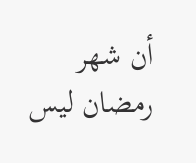أن شهر رمضان ليس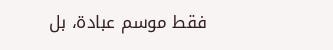فقط موسم عبادة، بل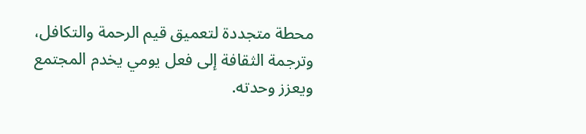محطة متجددة لتعميق قيم الرحمة والتكافل، وترجمة الثقافة إلى فعل يومي يخدم المجتمع ويعزز وحدته.